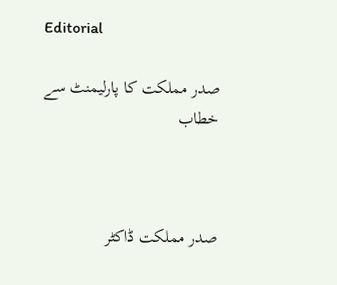Editorial

صدر مملکت کا پارلیمنٹ سے خطاب



صدر مملکت ڈاکٹر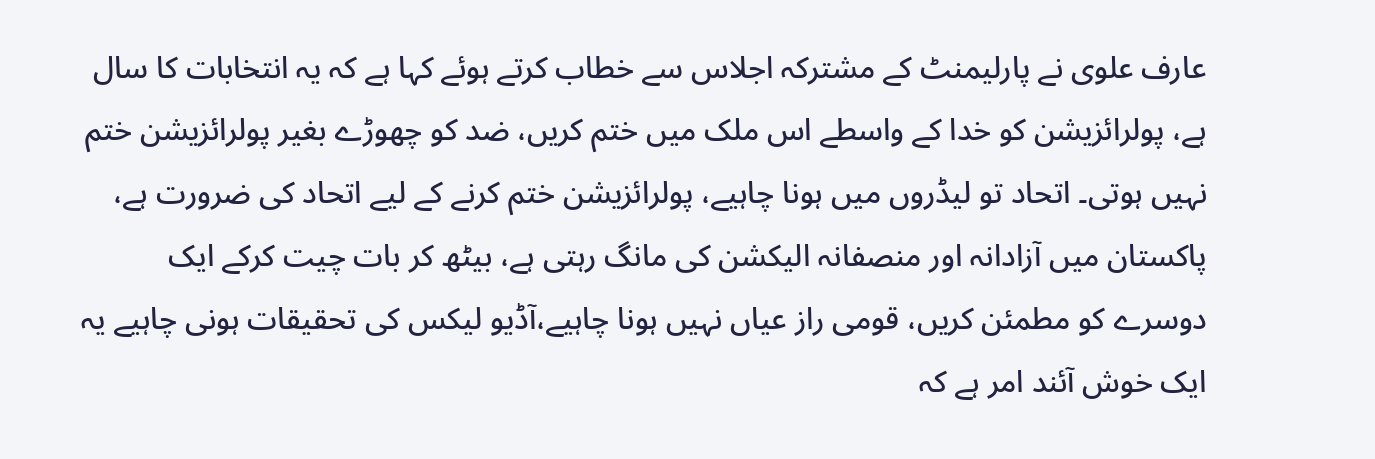عارف علوی نے پارلیمنٹ کے مشترکہ اجلاس سے خطاب کرتے ہوئے کہا ہے کہ یہ انتخابات کا سال ہے، پولرائزیشن کو خدا کے واسطے اس ملک میں ختم کریں، ضد کو چھوڑے بغیر پولرائزیشن ختم نہیں ہوتی۔ اتحاد تو لیڈروں میں ہونا چاہیے، پولرائزیشن ختم کرنے کے لیے اتحاد کی ضرورت ہے، پاکستان میں آزادانہ اور منصفانہ الیکشن کی مانگ رہتی ہے، بیٹھ کر بات چیت کرکے ایک دوسرے کو مطمئن کریں، قومی راز عیاں نہیں ہونا چاہیے،آڈیو لیکس کی تحقیقات ہونی چاہیے یہ ایک خوش آئند امر ہے کہ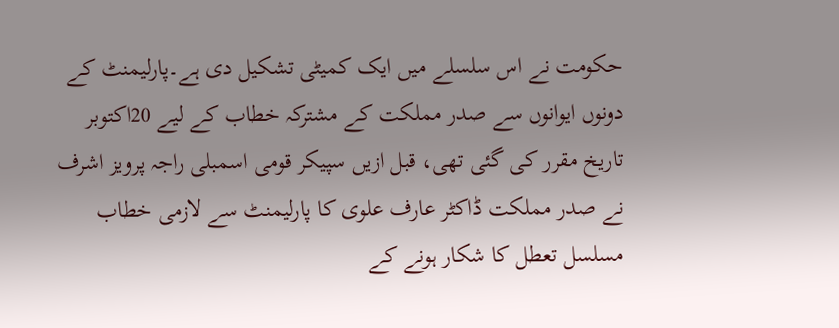حکومت نے اس سلسلے میں ایک کمیٹی تشکیل دی ہے۔پارلیمنٹ کے دونوں ایوانوں سے صدر مملکت کے مشترکہ خطاب کے لیے 20اکتوبر تاریخ مقرر کی گئی تھی، قبل ازیں سپیکر قومی اسمبلی راجہ پرویز اشرف نے صدر مملکت ڈاکٹر عارف علوی کا پارلیمنٹ سے لازمی خطاب مسلسل تعطل کا شکار ہونے کے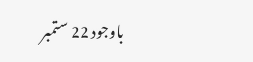باوجود 22 ستمبر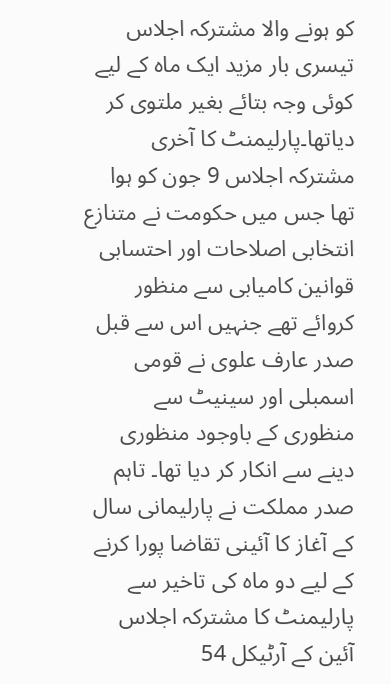کو ہونے والا مشترکہ اجلاس تیسری بار مزید ایک ماہ کے لیے کوئی وجہ بتائے بغیر ملتوی کر دیاتھا۔پارلیمنٹ کا آخری مشترکہ اجلاس 9 جون کو ہوا تھا جس میں حکومت نے متنازع انتخابی اصلاحات اور احتسابی قوانین کامیابی سے منظور کروائے تھے جنہیں اس سے قبل صدر عارف علوی نے قومی اسمبلی اور سینیٹ سے منظوری کے باوجود منظوری دینے سے انکار کر دیا تھا۔ تاہم صدر مملکت نے پارلیمانی سال کے آغاز کا آئینی تقاضا پورا کرنے کے لیے دو ماہ کی تاخیر سے پارلیمنٹ کا مشترکہ اجلاس آئین کے آرٹیکل 54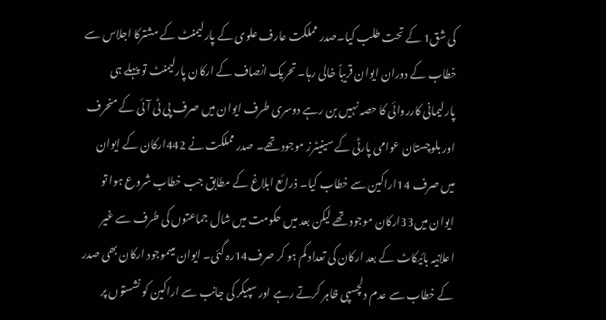کی شق1 کے تحت طلب کیا۔صدر مملکت عارف علوی کے پارلیمنٹ کے مشترکا اجلاس سے خطاب کے دوران ایوان قریباً خالی رہا۔ تحریک انصاف کے ارکان پارلیمنٹ تو پہلے ہی پارلیمانی کارروائی کا حصہ نہیں بن رہے دوسری طرف ایوان میں صرف پی ٹی آئی کے منحرف اور بلوچستان عوامی پارٹی کے سینیٹرز موجود تھے۔ صدر مملکت نے 442ارکان کے ایوان میں صرف 14اراکین سے خطاب کیا۔ ذرائع ابلاغ کے مطابق جب خطاب شروع ہوا تو ایوان میں33ارکان موجود تھے لیکن بعد میں حکومت میں شال جماعتوں کی طرف سے غیر اعلانیہ بائیکاٹ کے بعد ارکان کی تعداد کم ہو کر صرف14رہ گئی۔ ایوان میںموجود ارکان بھی صدر کے خطاب سے عدم دلچسپی ظاہر کرتے رہے اور سپیکر کی جانب سے اراکین کو نشستوں پر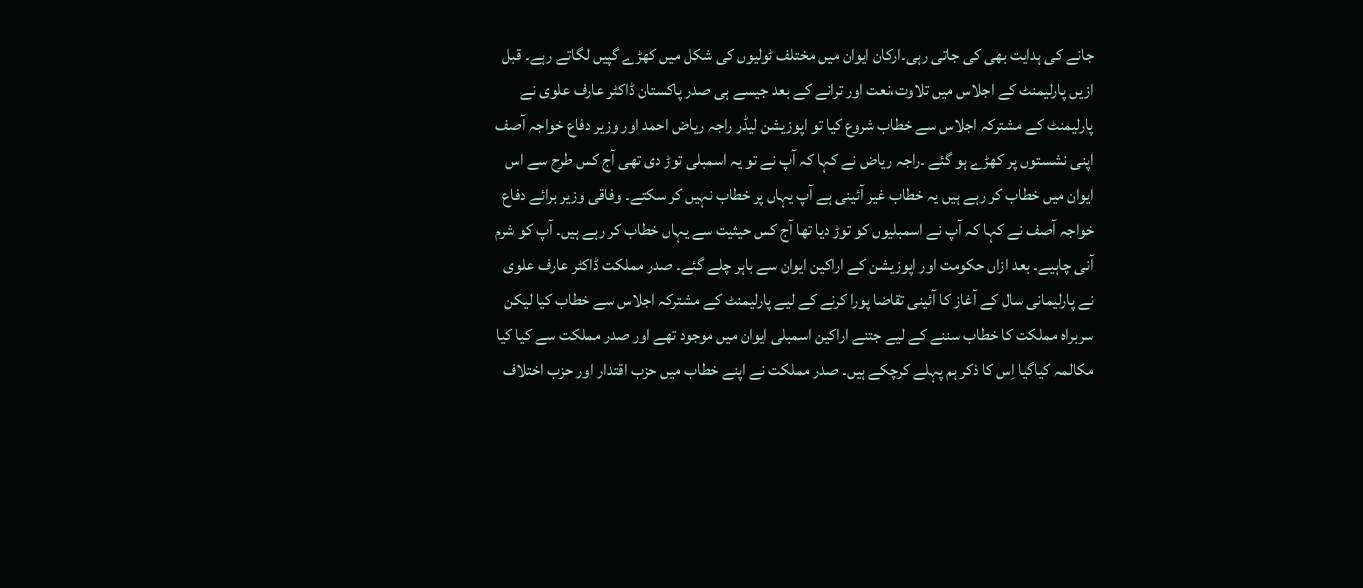جانے کی ہدایت بھی کی جاتی رہی۔ارکان ایوان میں مختلف ٹولیوں کی شکل میں کھڑے گپیں لگاتے رہے۔ قبل ازیں پارلیمنٹ کے اجلاس میں تلاوت،نعت اور ترانے کے بعد جیسے ہی صدر پاکستان ڈاکٹر عارف علوی نے پارلیمنٹ کے مشترکہ اجلاس سے خطاب شروع کیا تو اپوزیشن لیڈر راجہ ریاض احمد اور وزیر دفاع خواجہ آصف اپنی نشستوں پر کھڑے ہو گئے ۔راجہ ریاض نے کہا کہ آپ نے تو یہ اسمبلی توڑ دی تھی آج کس طرح سے اس ایوان میں خطاب کر رہے ہیں یہ خطاب غیر آئینی ہے آپ یہاں پر خطاب نہیں کر سکتے۔ وفاقی وزیر برائے دفاع
خواجہ آصف نے کہا کہ آپ نے اسمبلیوں کو توڑ دیا تھا آج کس حیثیت سے یہاں خطاب کر رہے ہیں۔ آپ کو شرم آنی چاہیے۔ بعد ازاں حکومت اور اپوزیشن کے اراکین ایوان سے باہر چلے گئے۔ صدر مملکت ڈاکٹر عارف علوی نے پارلیمانی سال کے آغاز کا آئینی تقاضا پورا کرنے کے لیے پارلیمنٹ کے مشترکہ اجلاس سے خطاب کیا لیکن سربراہ مملکت کا خطاب سننے کے لیے جتنے اراکین اسمبلی ایوان میں موجود تھے اور صدر مملکت سے کیا کیا مکالمہ کیاگیا اِس کا ذکر ہم پہلے کرچکے ہیں۔ صدر مملکت نے اپنے خطاب میں حزب اقتدار اور حزب اختلاف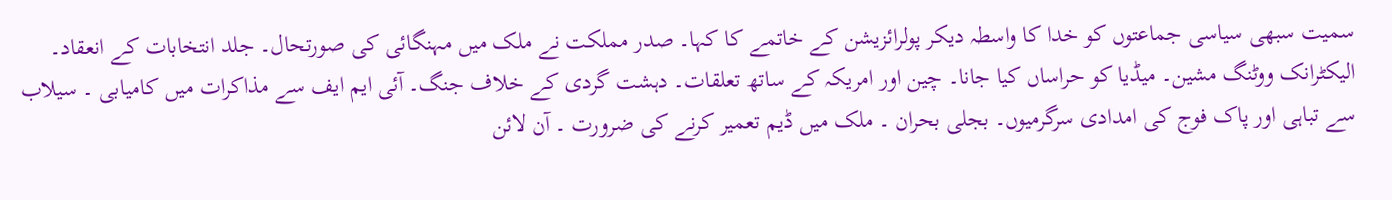سمیت سبھی سیاسی جماعتوں کو خدا کا واسطہ دیکر پولرائزیشن کے خاتمے کا کہا۔ صدر مملکت نے ملک میں مہنگائی کی صورتحال۔ جلد انتخابات کے انعقاد۔ الیکٹرانک ووٹنگ مشین۔ میڈیا کو حراساں کیا جانا۔ چین اور امریکہ کے ساتھ تعلقات۔ دہشت گردی کے خلاف جنگ۔ آئی ایم ایف سے مذاکرات میں کامیابی ۔ سیلاب سے تباہی اور پاک فوج کی امدادی سرگرمیوں۔ بجلی بحران ۔ ملک میں ڈیم تعمیر کرنے کی ضرورت ۔ آن لائن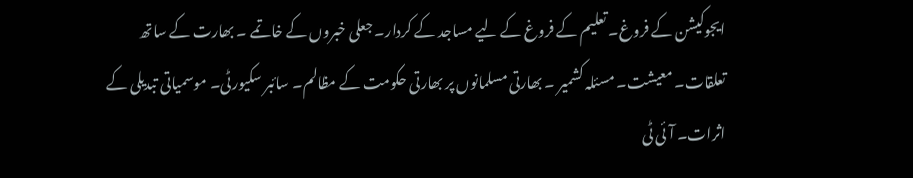ایجوکیشن کے فروغ۔ تعلیم کے فروغ کے لیے مساجد کے کردار۔ جعلی خبروں کے خاتمے ۔ بھارت کے ساتھ تعلقات۔ معیشت۔ مسئلہ کشمیر ۔ بھارتی مسلمانوں پر بھارتی حکومت کے مظالم۔ سائبر سکیورٹی۔ موسمیاتی تبدیلی کے اثرات۔ آئی ٹی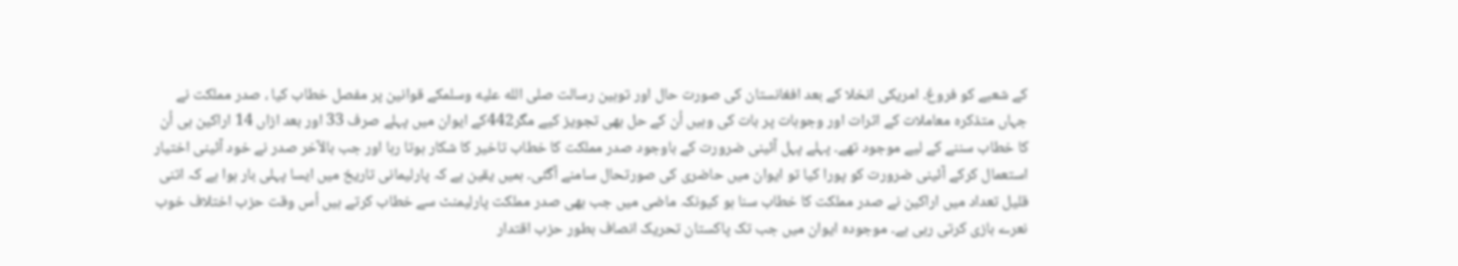کے شعبے کو فروغ۔ امریکی انخلا کے بعد افغانستان کی صورت حال اور توہین رسالت صلى الله عليه وسلمکے قوانین پر مفصل خطاب کیا ، صدر مملکت نے جہاں متذکرہ معاملات کے اثرات اور وجوہات پر بات کی وہیں اُن کے حل بھی تجویز کیے مگر442کے ایوان میں پہلے صرف 33 اور بعد ازاں 14 اراکین ہی اُن کا خطاب سننے کے لیے موجود تھے۔ پہلے پہل آئینی ضرورت کے باوجود صدر مملکت کا خطاب تاخیر کا شکار ہوتا رہا اور جب بالآخر صدر نے خود آئینی اختیار استعمال کرکے آئینی ضرورت کو پورا کیا تو ایوان میں حاضری کی صورتحال سامنے آگئی۔ ہمیں یقین ہے کہ پارلیمانی تاریخ میں ایسا پہلی بار ہوا ہے کہ اتنی قلیل تعداد میں اراکین نے صدر مملکت کا خطاب سنا ہو کیونکہ ماضی میں جب بھی صدر مملکت پارلیمنٹ سے خطاب کرتے ہیں اُس وقت حزب اختلاف خوب نعرے بازی کرتی رہی ہے۔ موجودہ ایوان میں جب تک پاکستان تحریک انصاف بطور حزب اقتدار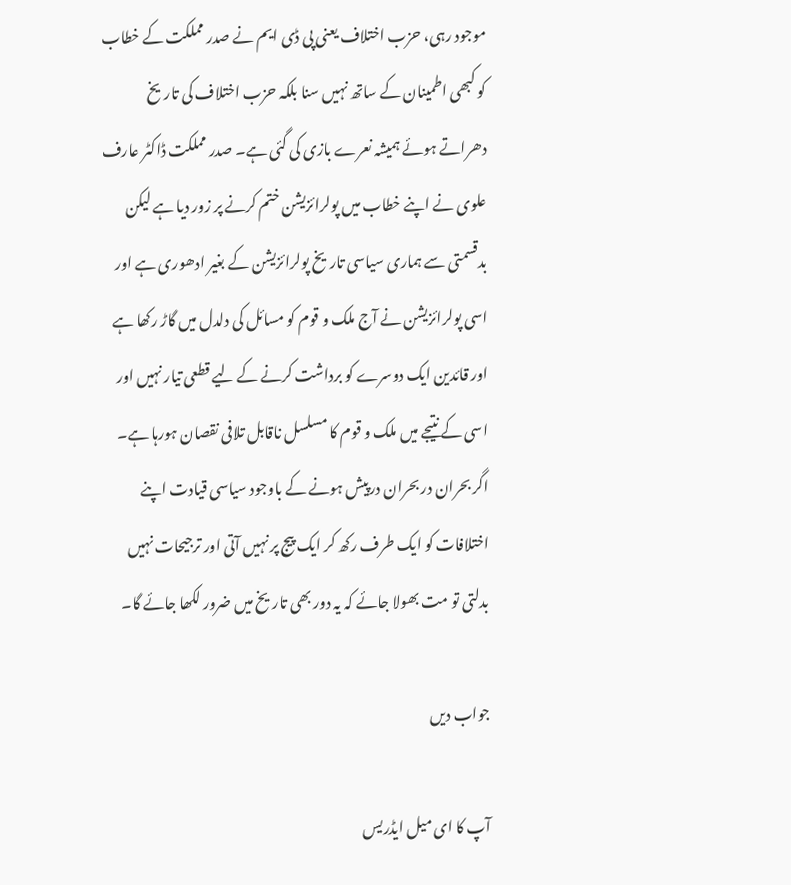موجود رہی، حزب اختلاف یعنی پی ڈی ایم نے صدر مملکت کے خطاب کو کبھی اطمینان کے ساتھ نہیں سنا بلکہ حزب اختلاف کی تاریخ دھراتے ہوئے ہمیشہ نعرے بازی کی گئی ہے۔ صدر مملکت ڈاکٹر عارف علوی نے اپنے خطاب میں پولرائزیشن ختم کرنے پر زور دیا ہے لیکن بدقسمتی سے ہماری سیاسی تاریخ پولرائزیشن کے بغیر ادھوری ہے اور اسی پولرائزیشن نے آج ملک و قوم کو مسائل کی دلدل میں گاڑ رکھا ہے اور قائدین ایک دوسرے کو برداشت کرنے کے لیے قطعی تیار نہیں اور اسی کے نتیجے میں ملک و قوم کا مسلسل ناقابل تلافی نقصان ہورہا ہے۔ اگر بحران در بحران درپیش ہونے کے باوجود سیاسی قیادت اپنے اختلافات کو ایک طرف رکھ کر ایک پیج پر نہیں آتی اور ترجیحات نہیں بدلتی تو مت بھولا جائے کہ یہ دور بھی تاریخ میں ضرور لکھا جائے گا۔

جواب دیں

آپ کا ای میل ایڈریس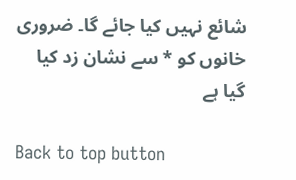شائع نہیں کیا جائے گا۔ ضروری خانوں کو * سے نشان زد کیا گیا ہے

Back to top button